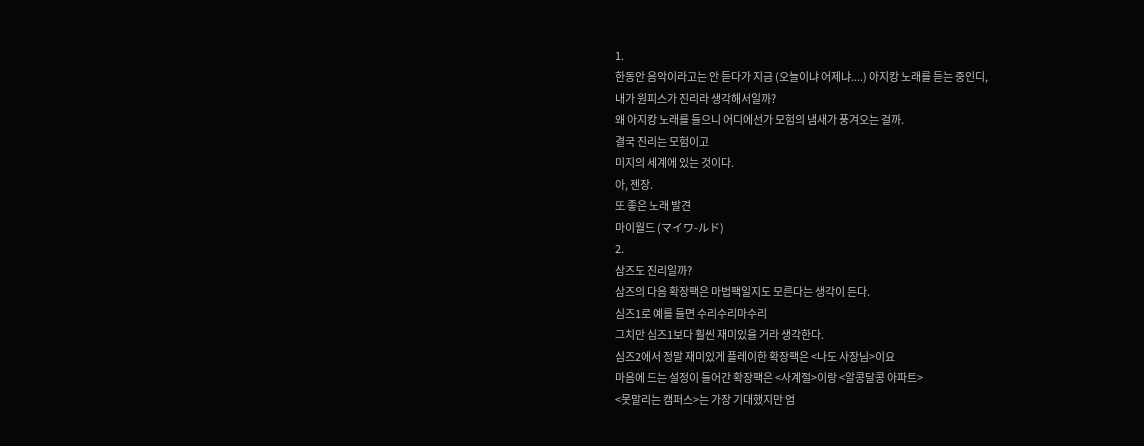1.
한동안 음악이라고는 안 듣다가 지금 (오늘이냐 어제냐....) 아지캉 노래를 듣는 중인디,
내가 원피스가 진리라 생각해서일까?
왜 아지캉 노래를 들으니 어디에선가 모험의 냄새가 풍겨오는 걸까.
결국 진리는 모험이고
미지의 세계에 있는 것이다.
아, 젠장.
또 좋은 노래 발견
마이월드 (マイワ-ルド)
2.
삼즈도 진리일까?
삼즈의 다음 확장팩은 마법팩일지도 모른다는 생각이 든다.
심즈1로 예를 들면 수리수리마수리
그치만 심즈1보다 훨씬 재미있을 거라 생각한다.
심즈2에서 정말 재미있게 플레이한 확장팩은 <나도 사장님>이요
마음에 드는 설정이 들어간 확장팩은 <사계절>이랑 <알콩달콩 아파트>
<못말리는 캠퍼스>는 가장 기대했지만 엄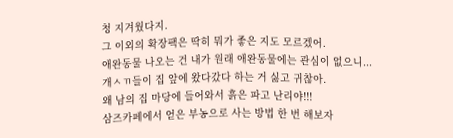청 지겨웠다지.
그 이외의 확장팩은 딱히 뭐가 좋은 지도 모르겠어.
애완동물 나오는 건 내가 원래 애완동물에는 관심이 없으니...
개ㅅㄲ들이 집 앞에 왔다갔다 하는 거 싫고 귀찮아.
왜 남의 집 마당에 들어와서 흙은 파고 난리야!!!
삼즈카페에서 얻은 부농으로 사는 방법 한 번 해보자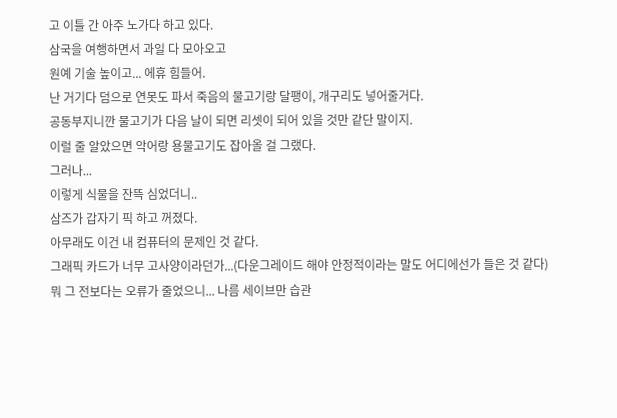고 이틀 간 아주 노가다 하고 있다.
삼국을 여행하면서 과일 다 모아오고
원예 기술 높이고... 에휴 힘들어.
난 거기다 덤으로 연못도 파서 죽음의 물고기랑 달팽이, 개구리도 넣어줄거다.
공동부지니깐 물고기가 다음 날이 되면 리셋이 되어 있을 것만 같단 말이지.
이럴 줄 알았으면 악어랑 용물고기도 잡아올 걸 그랬다.
그러나...
이렇게 식물을 잔뜩 심었더니..
삼즈가 갑자기 픽 하고 꺼졌다.
아무래도 이건 내 컴퓨터의 문제인 것 같다.
그래픽 카드가 너무 고사양이라던가...(다운그레이드 해야 안정적이라는 말도 어디에선가 들은 것 같다)
뭐 그 전보다는 오류가 줄었으니... 나름 세이브만 습관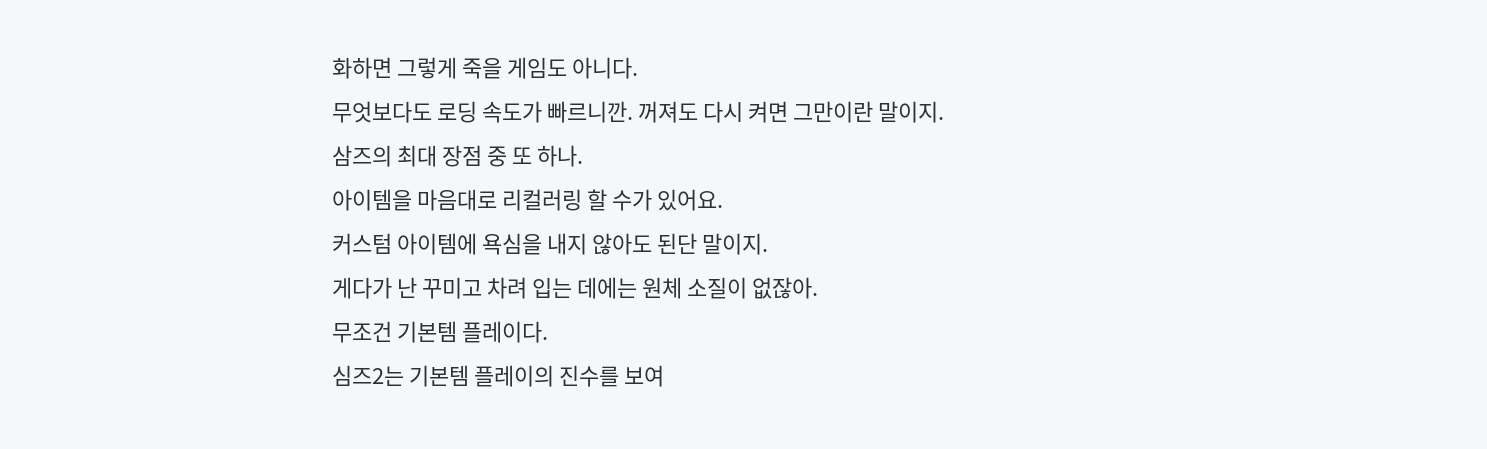화하면 그렇게 죽을 게임도 아니다.
무엇보다도 로딩 속도가 빠르니깐. 꺼져도 다시 켜면 그만이란 말이지.
삼즈의 최대 장점 중 또 하나.
아이템을 마음대로 리컬러링 할 수가 있어요.
커스텀 아이템에 욕심을 내지 않아도 된단 말이지.
게다가 난 꾸미고 차려 입는 데에는 원체 소질이 없잖아.
무조건 기본템 플레이다.
심즈2는 기본템 플레이의 진수를 보여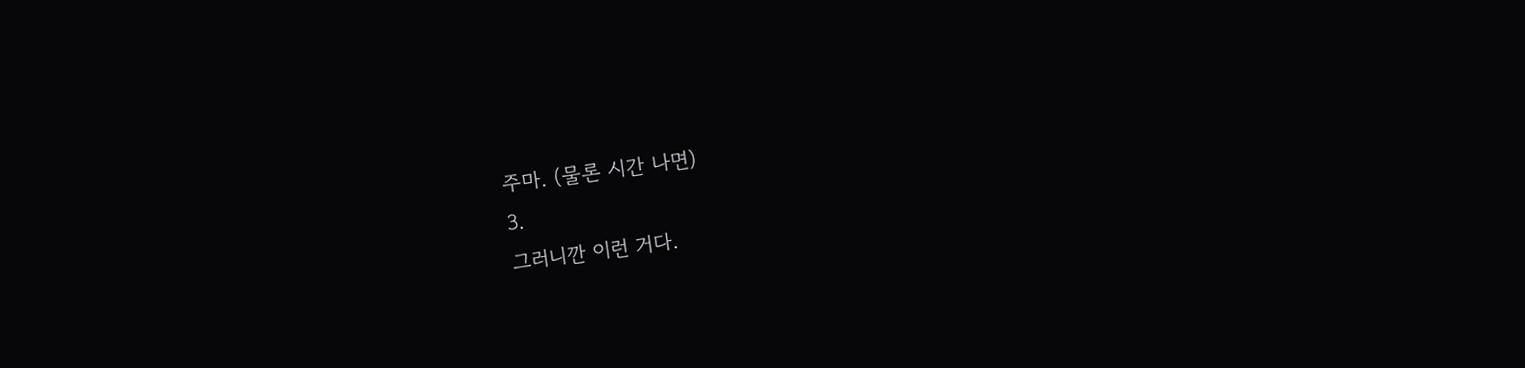주마. (물론 시간 나면)
3.
그러니깐 이런 거다.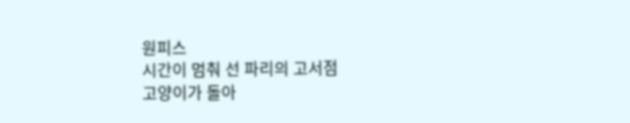원피스
시간이 멈춰 선 파리의 고서점
고양이가 돌아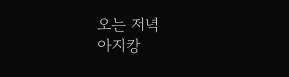오는 저녁
아지캉